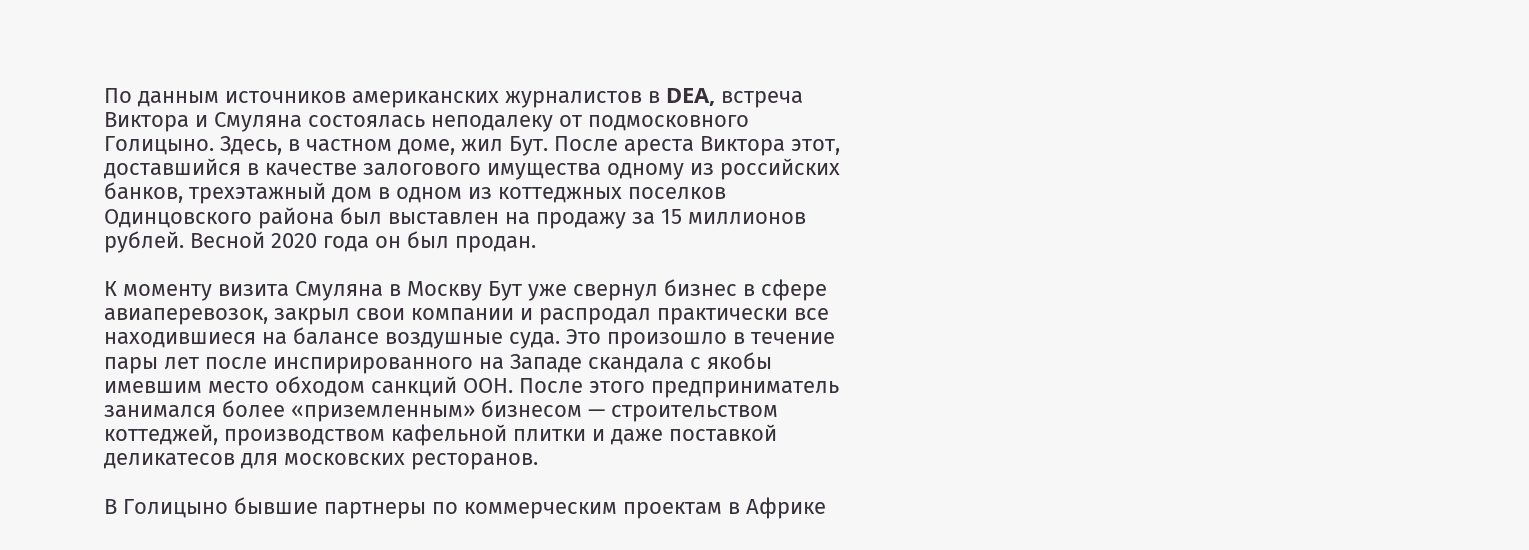По данным источников американских журналистов в DEA, встреча Виктора и Смуляна состоялась неподалеку от подмосковного Голицыно. Здесь, в частном доме, жил Бут. После ареста Виктора этот, доставшийся в качестве залогового имущества одному из российских банков, трехэтажный дом в одном из коттеджных поселков Одинцовского района был выставлен на продажу за 15 миллионов рублей. Весной 2020 года он был продан.

К моменту визита Смуляна в Москву Бут уже свернул бизнес в сфере авиаперевозок, закрыл свои компании и распродал практически все находившиеся на балансе воздушные суда. Это произошло в течение пары лет после инспирированного на Западе скандала с якобы имевшим место обходом санкций ООН. После этого предприниматель занимался более «приземленным» бизнесом — строительством коттеджей, производством кафельной плитки и даже поставкой деликатесов для московских ресторанов.

В Голицыно бывшие партнеры по коммерческим проектам в Африке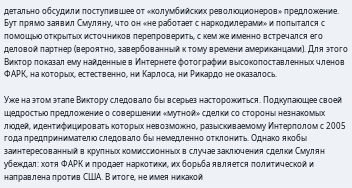детально обсудили поступившее от «колумбийских революционеров» предложение. Бут прямо заявил Смуляну, что он «не работает с наркодилерами» и попытался с помощью открытых источников перепроверить, с кем же именно встречался его деловой партнер (вероятно, завербованный к тому времени американцами). Для этого Виктор показал ему найденные в Интернете фотографии высокопоставленных членов ФАРК, на которых, естественно, ни Карлоса, ни Рикардо не оказалось.

Уже на этом этапе Виктору следовало бы всерьез насторожиться. Подкупающее своей щедростью предложение о совершении «мутной» сделки со стороны незнакомых людей, идентифицировать которых невозможно, разыскиваемому Интерполом с 2005 года предпринимателю следовало бы немедленно отклонить. Однако якобы заинтересованный в крупных комиссионных в случае заключения сделки Смулян убеждал: хотя ФАРК и продает наркотики, их борьба является политической и направлена против США. В итоге, не имея никакой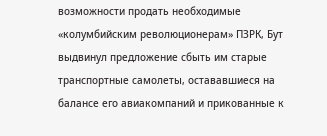возможности продать необходимые «колумбийским революционерам» ПЗРК, Бут выдвинул предложение сбыть им старые транспортные самолеты, остававшиеся на балансе его авиакомпаний и прикованные к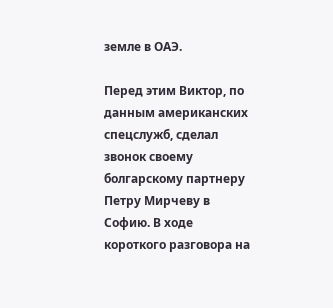земле в ОАЭ.

Перед этим Виктор, по данным американских спецслужб, сделал звонок своему болгарскому партнеру Петру Мирчеву в Софию. В ходе короткого разговора на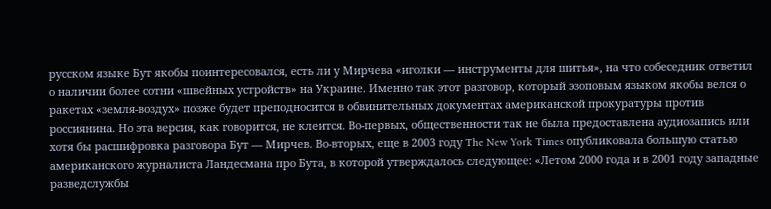русском языке Бут якобы поинтересовался, есть ли у Мирчева «иголки — инструменты для шитья», на что собеседник ответил о наличии более сотни «швейных устройств» на Украине. Именно так этот разговор, который эзоповым языком якобы велся о ракетах «земля-воздух» позже будет преподносится в обвинительных документах американской прокуратуры против россиянина. Но эта версия, как говорится, не клеится. Во-первых, общественности так не была предоставлена аудиозапись или хотя бы расшифровка разговора Бут — Мирчев. Во-вторых, еще в 2003 году The New York Times опубликовала большую статью американского журналиста Ландесмана про Бута, в которой утверждалось следующее: «Летом 2000 года и в 2001 году западные разведслужбы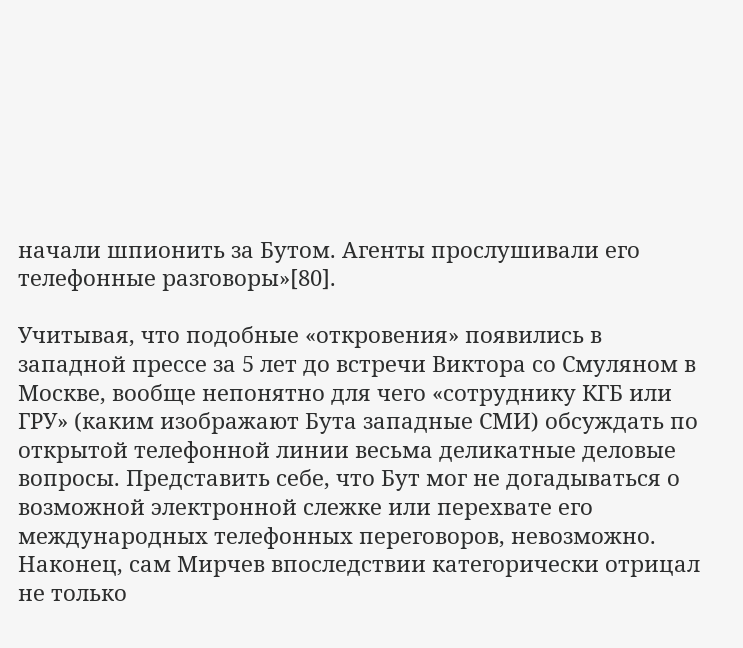начали шпионить за Бутом. Агенты прослушивали его телефонные разговоры»[80].

Учитывая, что подобные «откровения» появились в западной прессе за 5 лет до встречи Виктора со Смуляном в Москве, вообще непонятно для чего «сотруднику КГБ или ГРУ» (каким изображают Бута западные СМИ) обсуждать по открытой телефонной линии весьма деликатные деловые вопросы. Представить себе, что Бут мог не догадываться о возможной электронной слежке или перехвате его международных телефонных переговоров, невозможно. Наконец, сам Мирчев впоследствии категорически отрицал не только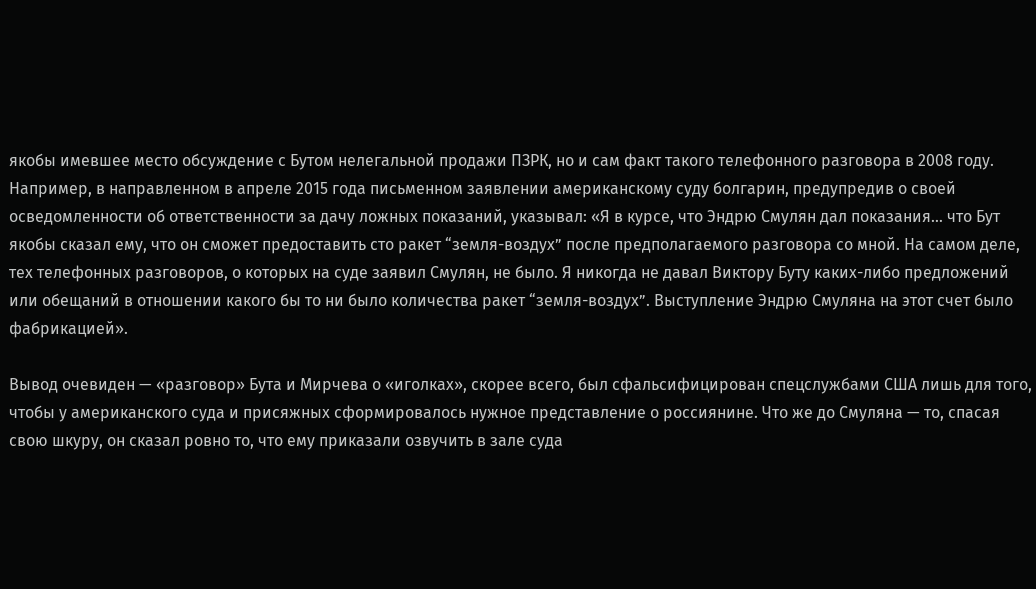якобы имевшее место обсуждение с Бутом нелегальной продажи ПЗРК, но и сам факт такого телефонного разговора в 2008 году. Например, в направленном в апреле 2015 года письменном заявлении американскому суду болгарин, предупредив о своей осведомленности об ответственности за дачу ложных показаний, указывал: «Я в курсе, что Эндрю Смулян дал показания… что Бут якобы сказал ему, что он сможет предоставить сто ракет “земля-воздух” после предполагаемого разговора со мной. На самом деле, тех телефонных разговоров, о которых на суде заявил Смулян, не было. Я никогда не давал Виктору Буту каких-либо предложений или обещаний в отношении какого бы то ни было количества ракет “земля-воздух”. Выступление Эндрю Смуляна на этот счет было фабрикацией».

Вывод очевиден — «разговор» Бута и Мирчева о «иголках», скорее всего, был сфальсифицирован спецслужбами США лишь для того, чтобы у американского суда и присяжных сформировалось нужное представление о россиянине. Что же до Смуляна — то, спасая свою шкуру, он сказал ровно то, что ему приказали озвучить в зале суда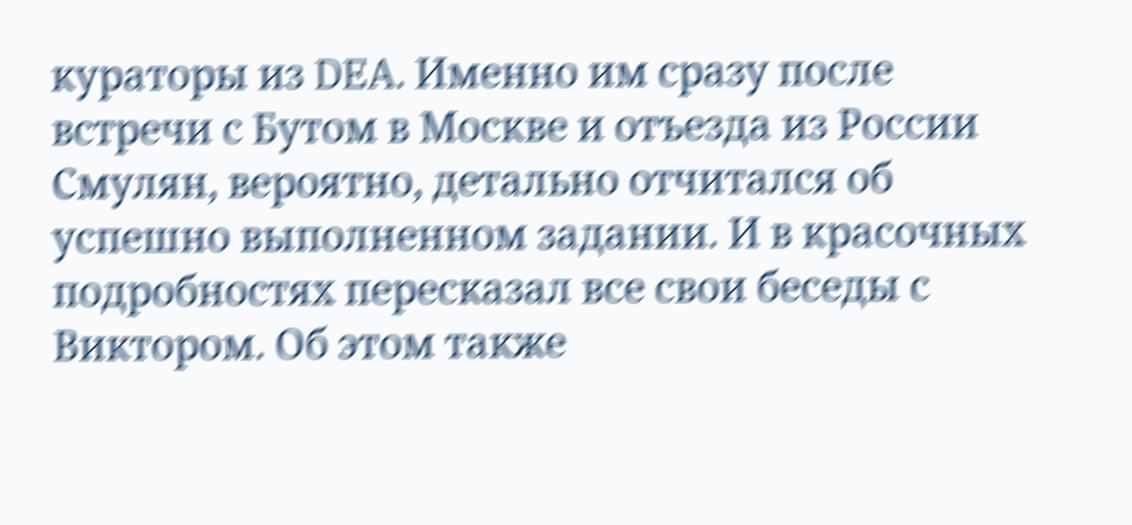кураторы из DEA. Именно им сразу после встречи с Бутом в Москве и отъезда из России Смулян, вероятно, детально отчитался об успешно выполненном задании. И в красочных подробностях пересказал все свои беседы с Виктором. Об этом также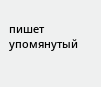пишет упомянутый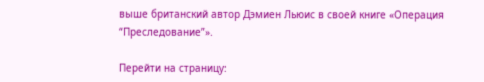выше британский автор Дэмиен Льюис в своей книге «Операция “Преследование”».

Перейти на страницу: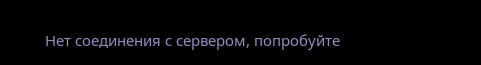Нет соединения с сервером, попробуйте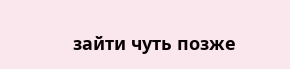зайти чуть позже